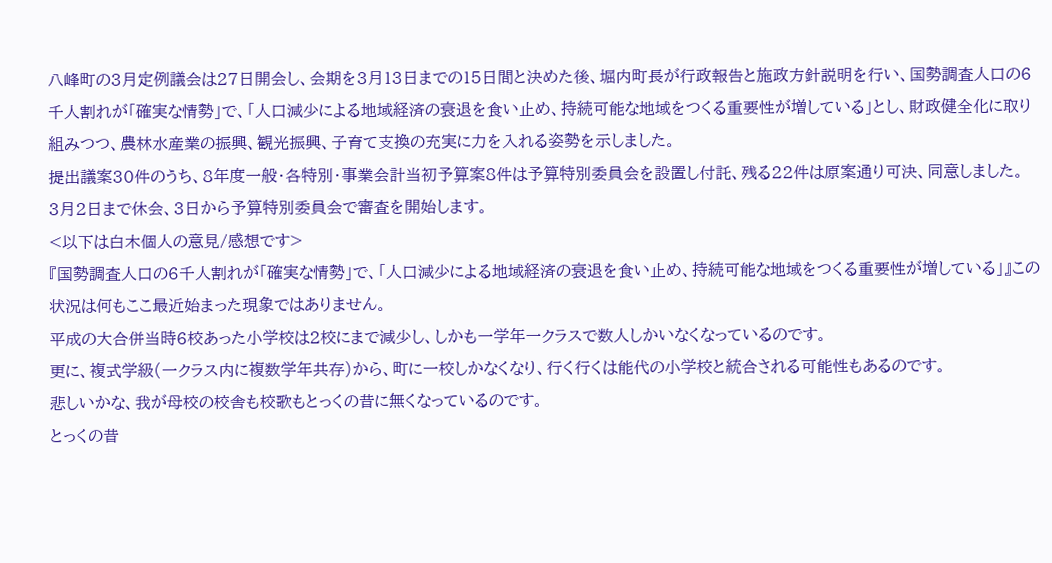八峰町の3月定例議会は27日開会し、会期を3月13日までの15日間と決めた後、堀内町長が行政報告と施政方針説明を行い、国勢調査人口の6千人割れが「確実な情勢」で、「人口減少による地域経済の衰退を食い止め、持続可能な地域をつくる重要性が増している」とし、財政健全化に取り組みつつ、農林水産業の振興、観光振興、子育て支換の充実に力を入れる姿勢を示しました。
提出議案30件のうち、8年度一般・各特別・事業会計当初予算案8件は予算特別委員会を設置し付託、残る22件は原案通り可決、同意しました。
3月2日まで休会、3日から予算特別委員会で審査を開始します。
<以下は白木個人の意見/感想です>
『国勢調査人口の6千人割れが「確実な情勢」で、「人口減少による地域経済の衰退を食い止め、持続可能な地域をつくる重要性が増している」』この状況は何もここ最近始まった現象ではありません。
平成の大合併当時6校あった小学校は2校にまで減少し、しかも一学年一クラスで数人しかいなくなっているのです。
更に、複式学級(一クラス内に複数学年共存)から、町に一校しかなくなり、行く行くは能代の小学校と統合される可能性もあるのです。
悲しいかな、我が母校の校舎も校歌もとっくの昔に無くなっているのです。
とっくの昔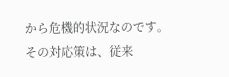から危機的状況なのです。
その対応策は、従来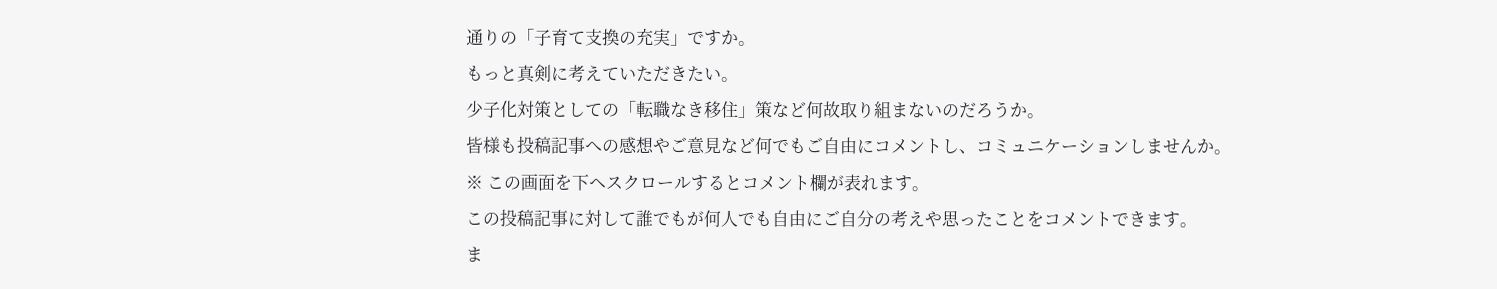通りの「子育て支換の充実」ですか。
もっと真剣に考えていただきたい。
少子化対策としての「転職なき移住」策など何故取り組まないのだろうか。
皆様も投稿記事への感想やご意見など何でもご自由にコメントし、コミュニケーションしませんか。
※ この画面を下ヘスクロールするとコメント欄が表れます。
この投稿記事に対して誰でもが何人でも自由にご自分の考えや思ったことをコメントできます。
ま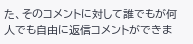た、そのコメントに対して誰でもが何人でも自由に返信コメントができま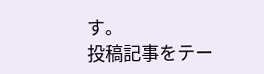す。
投稿記事をテー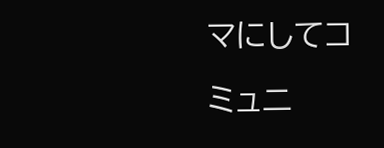マにしてコミュニ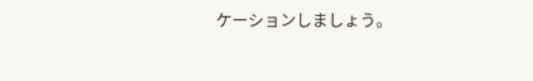ケーションしましょう。